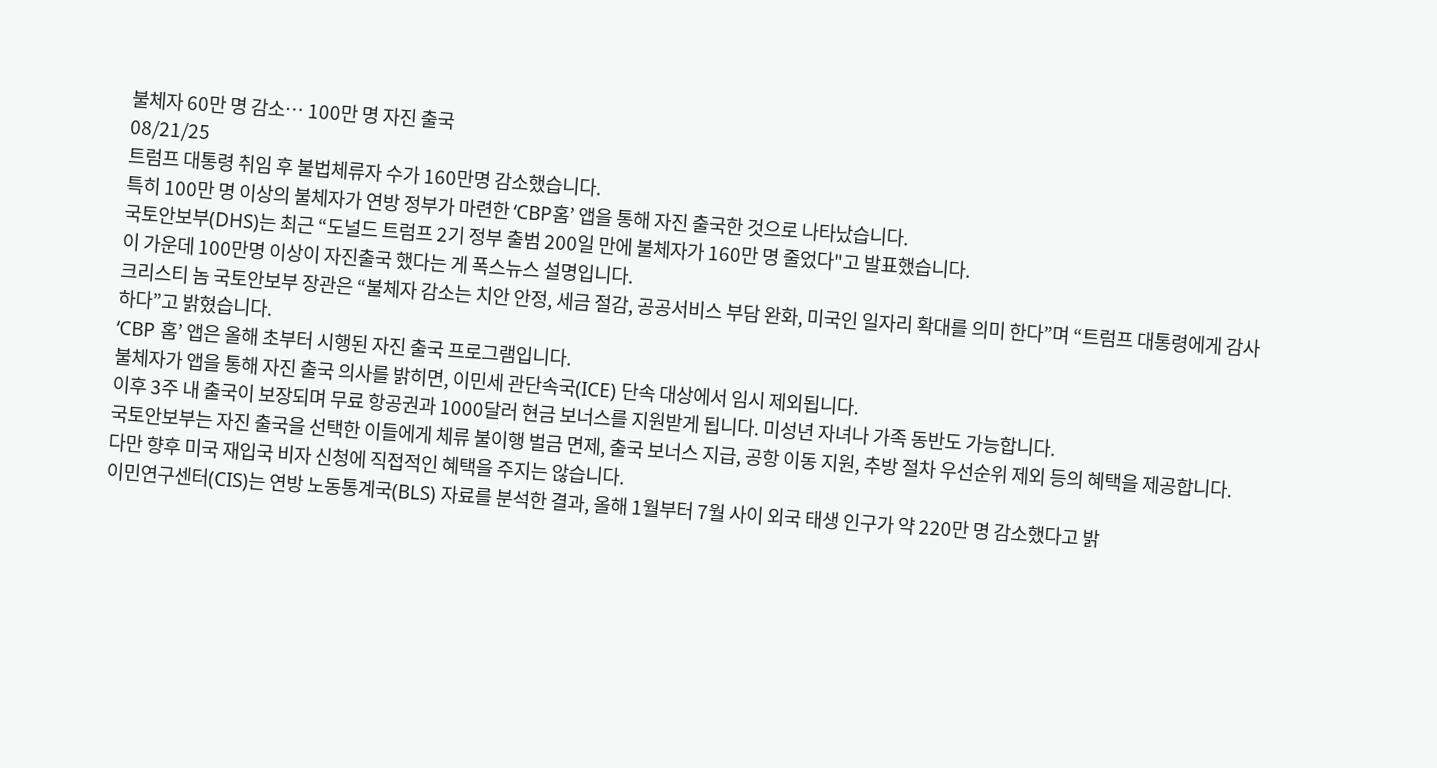불체자 60만 명 감소… 100만 명 자진 출국
08/21/25
트럼프 대통령 취임 후 불법체류자 수가 160만명 감소했습니다.
특히 100만 명 이상의 불체자가 연방 정부가 마련한 ‘CBP홈’ 앱을 통해 자진 출국한 것으로 나타났습니다.
국토안보부(DHS)는 최근 “도널드 트럼프 2기 정부 출범 200일 만에 불체자가 160만 명 줄었다"고 발표했습니다.
이 가운데 100만명 이상이 자진출국 했다는 게 폭스뉴스 설명입니다.
크리스티 놈 국토안보부 장관은 “불체자 감소는 치안 안정, 세금 절감, 공공서비스 부담 완화, 미국인 일자리 확대를 의미 한다”며 “트럼프 대통령에게 감사하다”고 밝혔습니다.
‘CBP 홈’ 앱은 올해 초부터 시행된 자진 출국 프로그램입니다.
불체자가 앱을 통해 자진 출국 의사를 밝히면, 이민세 관단속국(ICE) 단속 대상에서 임시 제외됩니다.
이후 3주 내 출국이 보장되며 무료 항공권과 1000달러 현금 보너스를 지원받게 됩니다. 미성년 자녀나 가족 동반도 가능합니다.
국토안보부는 자진 출국을 선택한 이들에게 체류 불이행 벌금 면제, 출국 보너스 지급, 공항 이동 지원, 추방 절차 우선순위 제외 등의 혜택을 제공합니다.
다만 향후 미국 재입국 비자 신청에 직접적인 혜택을 주지는 않습니다.
이민연구센터(CIS)는 연방 노동통계국(BLS) 자료를 분석한 결과, 올해 1월부터 7월 사이 외국 태생 인구가 약 220만 명 감소했다고 밝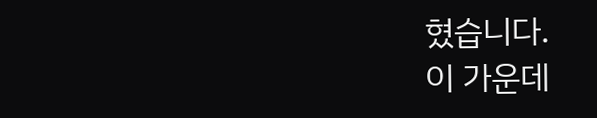혔습니다.
이 가운데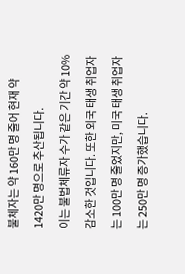불체자는 약 160만 명 줄어 현재 약 1420만 명으로 추산됩니다.
이는 불법체류자 수가 같은 기간 약 10% 감소한 것입니다. 또한 외국 태생 취업자는 100만 명 줄었지만, 미국 태생 취업자는 250만 명 증가했습니다.